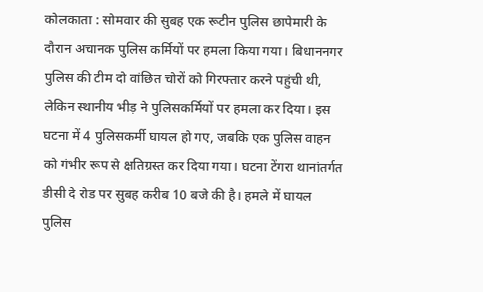कोलकाता : सोमवार की सुबह एक रूटीन पुलिस छापेमारी के दौरान अचानक पुलिस कर्मियों पर हमला किया गया। बिधाननगर पुलिस की टीम दो वांछित चोरों को गिरफ्तार करने पहुंची थी, लेकिन स्थानीय भीड़ ने पुलिसकर्मियों पर हमला कर दिया। इस घटना में 4 पुलिसकर्मी घायल हो गए, जबकि एक पुलिस वाहन को गंभीर रूप से क्षतिग्रस्त कर दिया गया। घटना टेंगरा थानांतर्गत डीसी दे रोड पर सुबह करीब 10 बजे की है। हमले में घायल पुलिस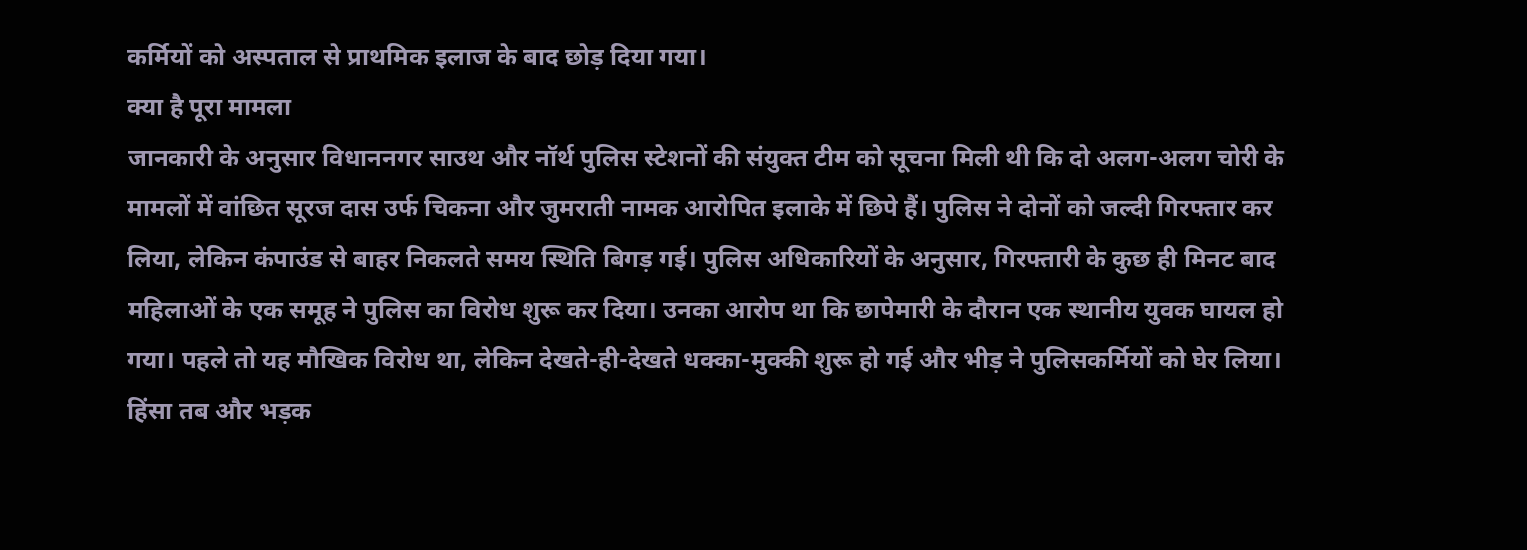कर्मियों को अस्पताल से प्राथमिक इलाज के बाद छोड़ दिया गया।
क्या है पूरा मामला
जानकारी के अनुसार विधाननगर साउथ और नॉर्थ पुलिस स्टेशनों की संयुक्त टीम को सूचना मिली थी कि दो अलग-अलग चोरी के मामलों में वांछित सूरज दास उर्फ चिकना और जुमराती नामक आरोपित इलाके में छिपे हैं। पुलिस ने दोनों को जल्दी गिरफ्तार कर लिया, लेकिन कंपाउंड से बाहर निकलते समय स्थिति बिगड़ गई। पुलिस अधिकारियों के अनुसार, गिरफ्तारी के कुछ ही मिनट बाद महिलाओं के एक समूह ने पुलिस का विरोध शुरू कर दिया। उनका आरोप था कि छापेमारी के दौरान एक स्थानीय युवक घायल हो गया। पहले तो यह मौखिक विरोध था, लेकिन देखते-ही-देखते धक्का-मुक्की शुरू हो गई और भीड़ ने पुलिसकर्मियों को घेर लिया। हिंसा तब और भड़क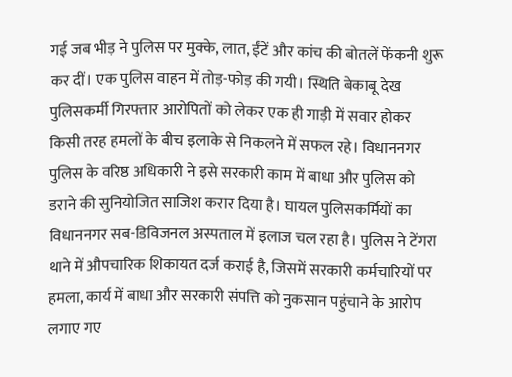गई जब भीड़ ने पुलिस पर मुक्के, लात, ईंटें और कांच की बोतलें फेंकनी शुरू कर दीं। एक पुलिस वाहन में तोड़-फोड़ की गयी। स्थिति बेकाबू देख पुलिसकर्मी गिरफ्तार आरोपितों को लेकर एक ही गाड़ी में सवार होकर किसी तरह हमलों के बीच इलाके से निकलने में सफल रहे। विधाननगर पुलिस के वरिष्ठ अधिकारी ने इसे सरकारी काम में बाधा और पुलिस को डराने की सुनियोजित साजिश करार दिया है। घायल पुलिसकर्मियों का विधाननगर सब-डिविजनल अस्पताल में इलाज चल रहा है। पुलिस ने टेंगरा थाने में औपचारिक शिकायत दर्ज कराई है, जिसमें सरकारी कर्मचारियों पर हमला, कार्य में बाधा और सरकारी संपत्ति को नुकसान पहुंचाने के आरोप लगाए गए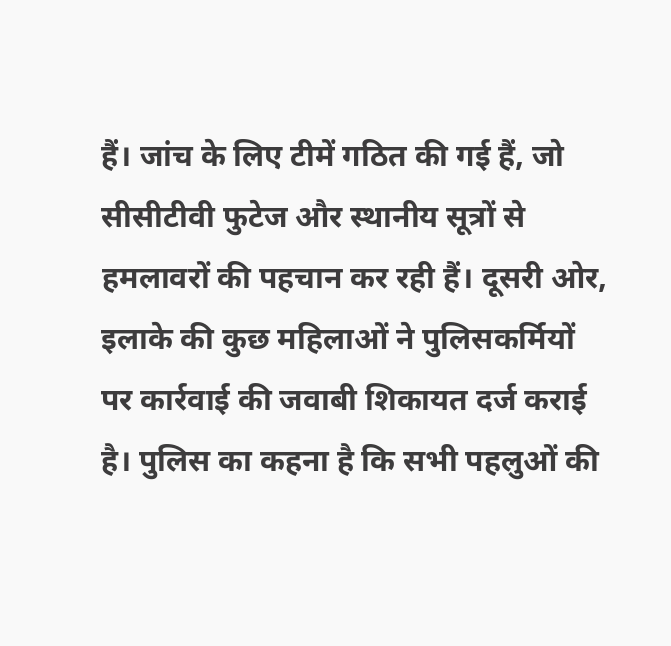हैं। जांच के लिए टीमें गठित की गई हैं, जो सीसीटीवी फुटेज और स्थानीय सूत्रों से हमलावरों की पहचान कर रही हैं। दूसरी ओर, इलाके की कुछ महिलाओं ने पुलिसकर्मियों पर कार्रवाई की जवाबी शिकायत दर्ज कराई है। पुलिस का कहना है कि सभी पहलुओं की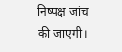निष्पक्ष जांच की जाएगी।